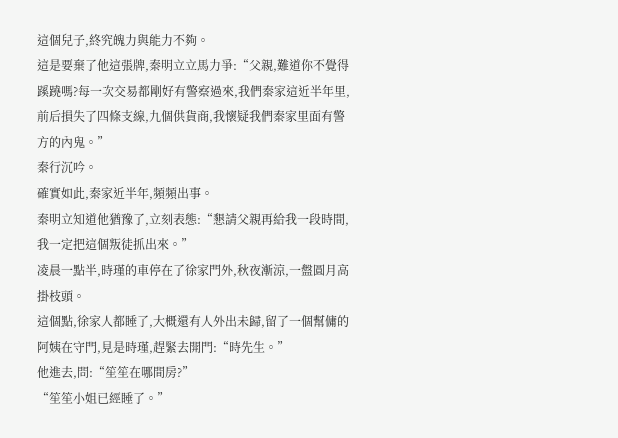這個兒子,終究魄力與能力不夠。
這是要棄了他這張牌,秦明立立馬力爭:“父親,難道你不覺得蹊蹺嗎?每一次交易都剛好有警察過來,我們秦家這近半年里,前后損失了四條支線,九個供貨商,我懷疑我們秦家里面有警方的內鬼。”
秦行沉吟。
確實如此,秦家近半年,頻頻出事。
秦明立知道他猶豫了,立刻表態:“懇請父親再給我一段時間,我一定把這個叛徒抓出來。”
凌晨一點半,時瑾的車停在了徐家門外,秋夜漸涼,一盤圓月高掛枝頭。
這個點,徐家人都睡了,大概還有人外出未歸,留了一個幫傭的阿姨在守門,見是時瑾,趕緊去開門:“時先生。”
他進去,問:“笙笙在哪間房?”
“笙笙小姐已經睡了。”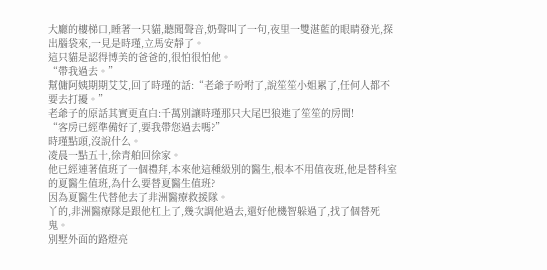大廳的樓梯口,睡著一只貓,聽聞聲音,奶聲叫了一句,夜里一雙湛藍的眼睛發光,探出腦袋來,一見是時瑾,立馬安靜了。
這只貓是認得博美的爸爸的,很怕很怕他。
“帶我過去。”
幫傭阿姨期期艾艾,回了時瑾的話:“老爺子吩咐了,說笙笙小姐累了,任何人都不要去打擾。”
老爺子的原話其實更直白:千萬別讓時瑾那只大尾巴狼進了笙笙的房間!
“客房已經準備好了,要我帶您過去嗎?”
時瑾點頭,沒說什么。
凌晨一點五十,徐青舶回徐家。
他已經連著值班了一個禮拜,本來他這種級別的醫生,根本不用值夜班,他是替科室的夏醫生值班,為什么要替夏醫生值班?
因為夏醫生代替他去了非洲醫療救援隊。
丫的,非洲醫療隊是跟他杠上了,幾次調他過去,還好他機智躲過了,找了個替死鬼。
別墅外面的路燈亮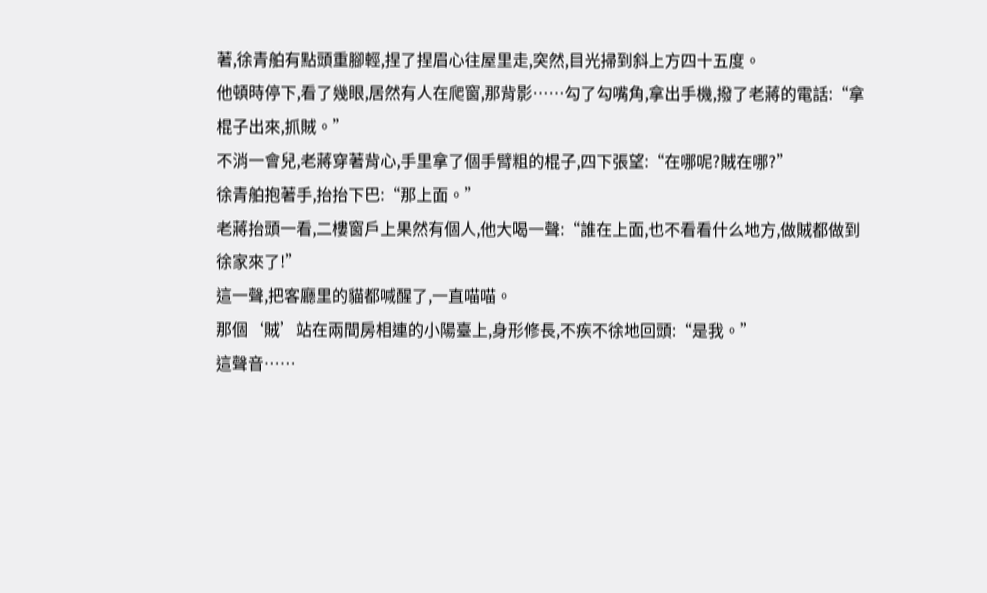著,徐青舶有點頭重腳輕,捏了捏眉心往屋里走,突然,目光掃到斜上方四十五度。
他頓時停下,看了幾眼,居然有人在爬窗,那背影……勾了勾嘴角,拿出手機,撥了老蔣的電話:“拿棍子出來,抓賊。”
不消一會兒,老蔣穿著背心,手里拿了個手臂粗的棍子,四下張望:“在哪呢?賊在哪?”
徐青舶抱著手,抬抬下巴:“那上面。”
老蔣抬頭一看,二樓窗戶上果然有個人,他大喝一聲:“誰在上面,也不看看什么地方,做賊都做到徐家來了!”
這一聲,把客廳里的貓都喊醒了,一直喵喵。
那個‘賊’站在兩間房相連的小陽臺上,身形修長,不疾不徐地回頭:“是我。”
這聲音……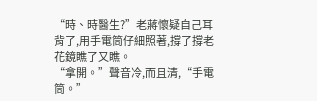“時、時醫生?”老蔣懷疑自己耳背了,用手電筒仔細照著,撐了撐老花鏡瞧了又瞧。
“拿開。”聲音冷,而且清,“手電筒。”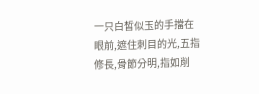一只白皙似玉的手擋在眼前,遮住刺目的光,五指修長,骨節分明,指如削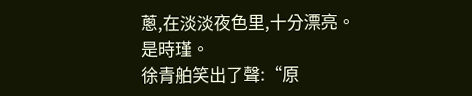蔥,在淡淡夜色里,十分漂亮。
是時瑾。
徐青舶笑出了聲:“原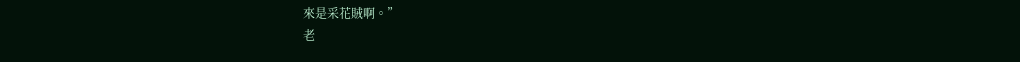來是采花賊啊。”
老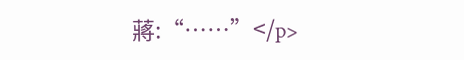蔣:“……”</p>